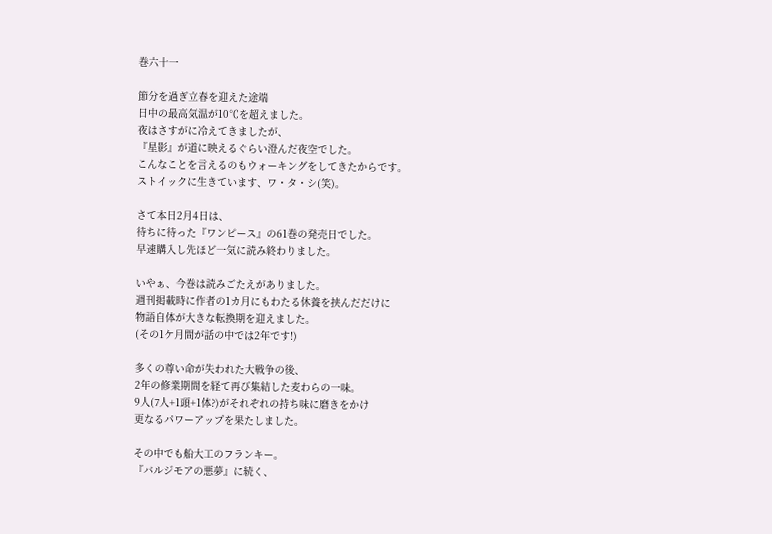巻六十一

節分を過ぎ立春を迎えた途端
日中の最高気温が10℃を超えました。
夜はさすがに冷えてきましたが、
『星影』が道に映えるぐらい澄んだ夜空でした。
こんなことを言えるのもウォーキングをしてきたからです。
ストイックに生きています、ワ・タ・シ(笑)。

さて本日2月4日は、
待ちに待った『ワンピース』の61巻の発売日でした。
早速購入し先ほど一気に読み終わりました。

いやぁ、今巻は読みごたえがありました。
週刊掲載時に作者の1カ月にもわたる休養を挟んだだけに
物語自体が大きな転換期を迎えました。
(その1ケ月間が話の中では2年です!)

多くの尊い命が失われた大戦争の後、
2年の修業期間を経て再び集結した麦わらの一味。
9人(7人+1頭+1体?)がそれぞれの持ち味に磨きをかけ
更なるパワーアップを果たしました。

その中でも船大工のフランキー。
『バルジモアの悪夢』に続く、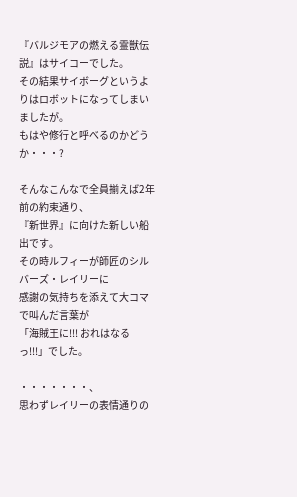『バルジモアの燃える霊獣伝説』はサイコーでした。
その結果サイボーグというよりはロボットになってしまいましたが。
もはや修行と呼べるのかどうか・・・?

そんなこんなで全員揃えば2年前の約束通り、
『新世界』に向けた新しい船出です。
その時ルフィーが師匠のシルバーズ・レイリーに
感謝の気持ちを添えて大コマで叫んだ言葉が
「海賊王に!!! おれはなるっ!!!」でした。

・・・・・・・、
思わずレイリーの表情通りの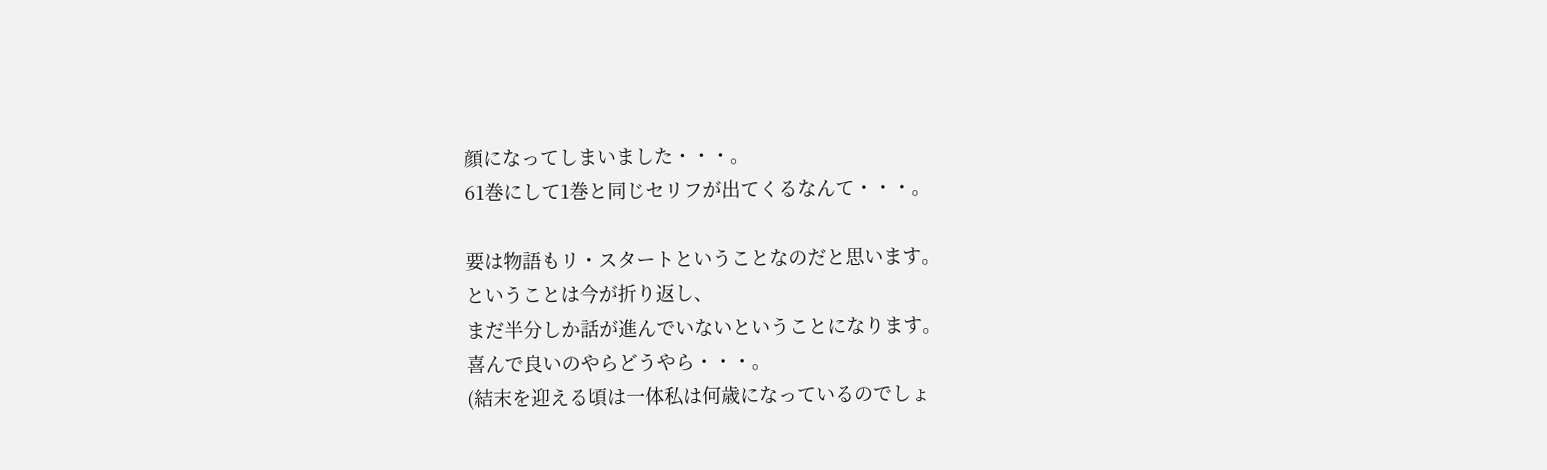顔になってしまいました・・・。
61巻にして1巻と同じセリフが出てくるなんて・・・。

要は物語もリ・スタートということなのだと思います。
ということは今が折り返し、
まだ半分しか話が進んでいないということになります。
喜んで良いのやらどうやら・・・。
(結末を迎える頃は一体私は何歳になっているのでしょ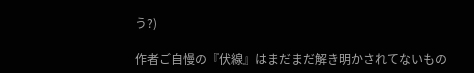う?)

作者ご自慢の『伏線』はまだまだ解き明かされてないもの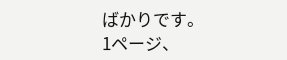ばかりです。
1ページ、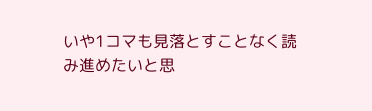いや1コマも見落とすことなく読み進めたいと思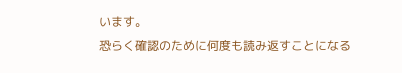います。
恐らく確認のために何度も読み返すことになる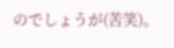のでしょうが(苦笑)。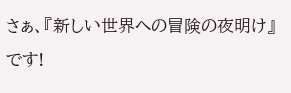さぁ、『新しい世界への冒険の夜明け』です!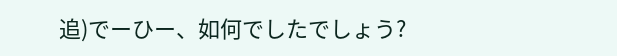追)でーひー、如何でしたでしょう?